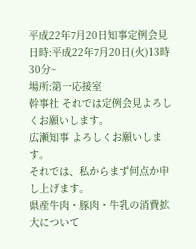平成22年7月20日知事定例会見
日時:平成22年7月20日(火)13時30分~
場所:第一応接室
幹事社 それでは定例会見よろしくお願いします。
広瀬知事 よろしくお願いします。
それでは、私からまず何点か申し上げます。
県産牛肉・豚肉・牛乳の消費拡大について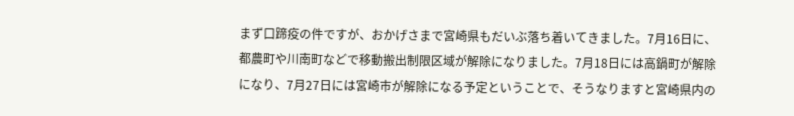まず口蹄疫の件ですが、おかげさまで宮崎県もだいぶ落ち着いてきました。7月16日に、都農町や川南町などで移動搬出制限区域が解除になりました。7月18日には高鍋町が解除になり、7月27日には宮崎市が解除になる予定ということで、そうなりますと宮崎県内の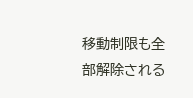移動制限も全部解除される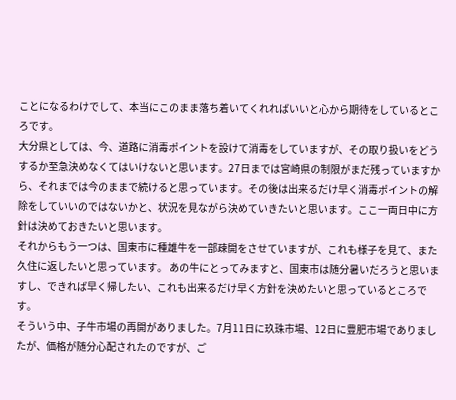ことになるわけでして、本当にこのまま落ち着いてくれればいいと心から期待をしているところです。
大分県としては、今、道路に消毒ポイントを設けて消毒をしていますが、その取り扱いをどうするか至急決めなくてはいけないと思います。27日までは宮崎県の制限がまだ残っていますから、それまでは今のままで続けると思っています。その後は出来るだけ早く消毒ポイントの解除をしていいのではないかと、状況を見ながら決めていきたいと思います。ここ一両日中に方針は決めておきたいと思います。
それからもう一つは、国東市に種雄牛を一部疎開をさせていますが、これも様子を見て、また久住に返したいと思っています。 あの牛にとってみますと、国東市は随分暑いだろうと思いますし、できれば早く帰したい、これも出来るだけ早く方針を決めたいと思っているところです。
そういう中、子牛市場の再開がありました。7月11日に玖珠市場、12日に豊肥市場でありましたが、価格が随分心配されたのですが、ご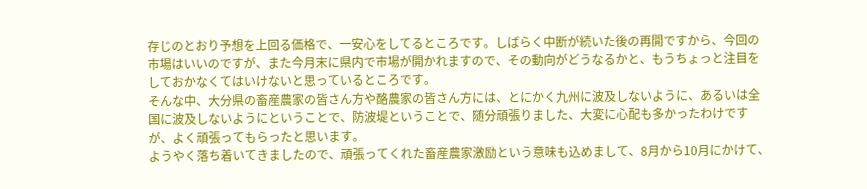存じのとおり予想を上回る価格で、一安心をしてるところです。しばらく中断が続いた後の再開ですから、今回の市場はいいのですが、また今月末に県内で市場が開かれますので、その動向がどうなるかと、もうちょっと注目をしておかなくてはいけないと思っているところです。
そんな中、大分県の畜産農家の皆さん方や酪農家の皆さん方には、とにかく九州に波及しないように、あるいは全国に波及しないようにということで、防波堤ということで、随分頑張りました、大変に心配も多かったわけですが、よく頑張ってもらったと思います。
ようやく落ち着いてきましたので、頑張ってくれた畜産農家激励という意味も込めまして、8月から10月にかけて、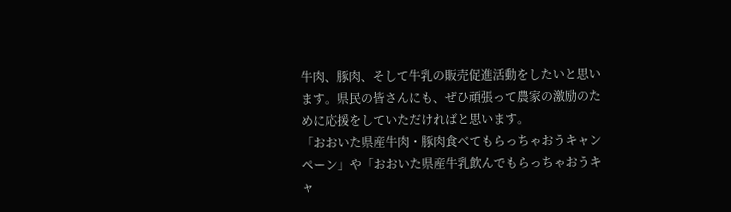牛肉、豚肉、そして牛乳の販売促進活動をしたいと思います。県民の皆さんにも、ぜひ頑張って農家の激励のために応援をしていただければと思います。
「おおいた県産牛肉・豚肉食べてもらっちゃおうキャンペーン」や「おおいた県産牛乳飲んでもらっちゃおうキャ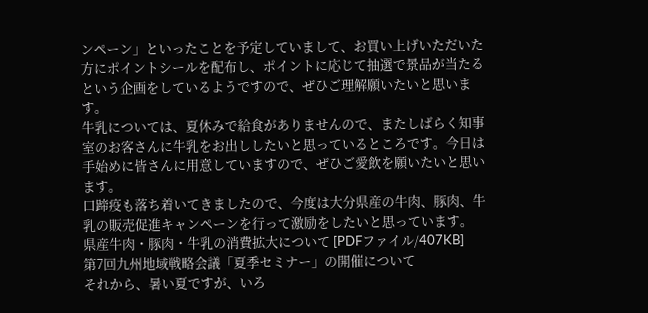ンペーン」といったことを予定していまして、お買い上げいただいた方にポイントシールを配布し、ポイントに応じて抽選で景品が当たるという企画をしているようですので、ぜひご理解願いたいと思います。
牛乳については、夏休みで給食がありませんので、またしばらく知事室のお客さんに牛乳をお出ししたいと思っているところです。今日は手始めに皆さんに用意していますので、ぜひご愛飲を願いたいと思います。
口蹄疫も落ち着いてきましたので、今度は大分県産の牛肉、豚肉、牛乳の販売促進キャンペーンを行って激励をしたいと思っています。
県産牛肉・豚肉・牛乳の消費拡大について [PDFファイル/407KB]
第7回九州地域戦略会議「夏季セミナー」の開催について
それから、暑い夏ですが、いろ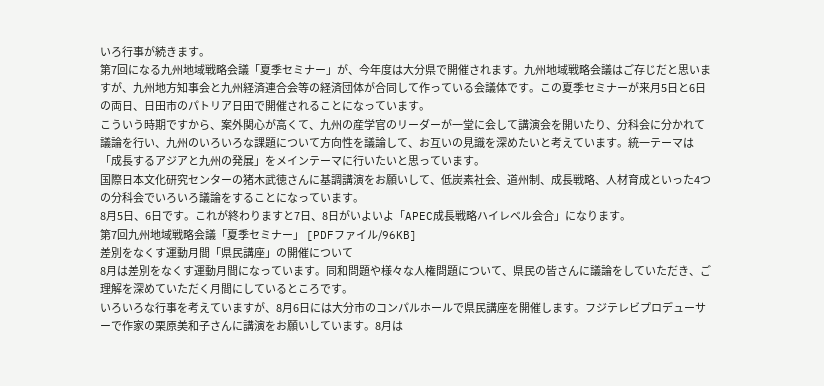いろ行事が続きます。
第7回になる九州地域戦略会議「夏季セミナー」が、今年度は大分県で開催されます。九州地域戦略会議はご存じだと思いますが、九州地方知事会と九州経済連合会等の経済団体が合同して作っている会議体です。この夏季セミナーが来月5日と6日の両日、日田市のパトリア日田で開催されることになっています。
こういう時期ですから、案外関心が高くて、九州の産学官のリーダーが一堂に会して講演会を開いたり、分科会に分かれて議論を行い、九州のいろいろな課題について方向性を議論して、お互いの見識を深めたいと考えています。統一テーマは「成長するアジアと九州の発展」をメインテーマに行いたいと思っています。
国際日本文化研究センターの猪木武徳さんに基調講演をお願いして、低炭素社会、道州制、成長戦略、人材育成といった4つの分科会でいろいろ議論をすることになっています。
8月5日、6日です。これが終わりますと7日、8日がいよいよ「APEC成長戦略ハイレベル会合」になります。
第7回九州地域戦略会議「夏季セミナー」 [PDFファイル/96KB]
差別をなくす運動月間「県民講座」の開催について
8月は差別をなくす運動月間になっています。同和問題や様々な人権問題について、県民の皆さんに議論をしていただき、ご理解を深めていただく月間にしているところです。
いろいろな行事を考えていますが、8月6日には大分市のコンパルホールで県民講座を開催します。フジテレビプロデューサーで作家の栗原美和子さんに講演をお願いしています。8月は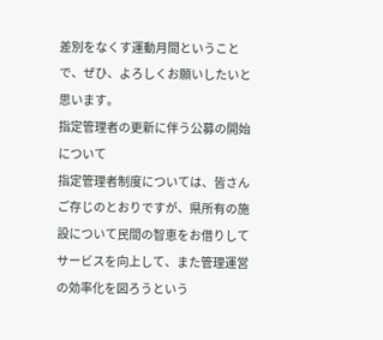差別をなくす運動月間ということで、ぜひ、よろしくお願いしたいと思います。
指定管理者の更新に伴う公募の開始について
指定管理者制度については、皆さんご存じのとおりですが、県所有の施設について民間の智恵をお借りしてサービスを向上して、また管理運営の効率化を図ろうという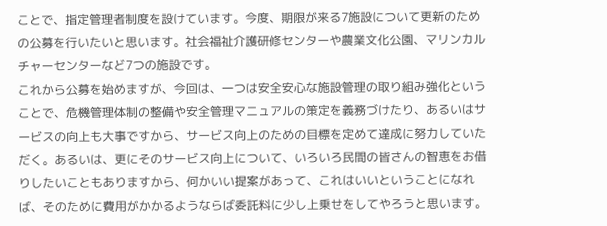ことで、指定管理者制度を設けています。今度、期限が来る7施設について更新のための公募を行いたいと思います。社会福祉介護研修センターや農業文化公園、マリンカルチャーセンターなど7つの施設です。
これから公募を始めますが、今回は、一つは安全安心な施設管理の取り組み強化ということで、危機管理体制の整備や安全管理マニュアルの策定を義務づけたり、あるいはサービスの向上も大事ですから、サービス向上のための目標を定めて達成に努力していただく。あるいは、更にそのサービス向上について、いろいろ民間の皆さんの智恵をお借りしたいこともありますから、何かいい提案があって、これはいいということになれば、そのために費用がかかるようならば委託料に少し上乗せをしてやろうと思います。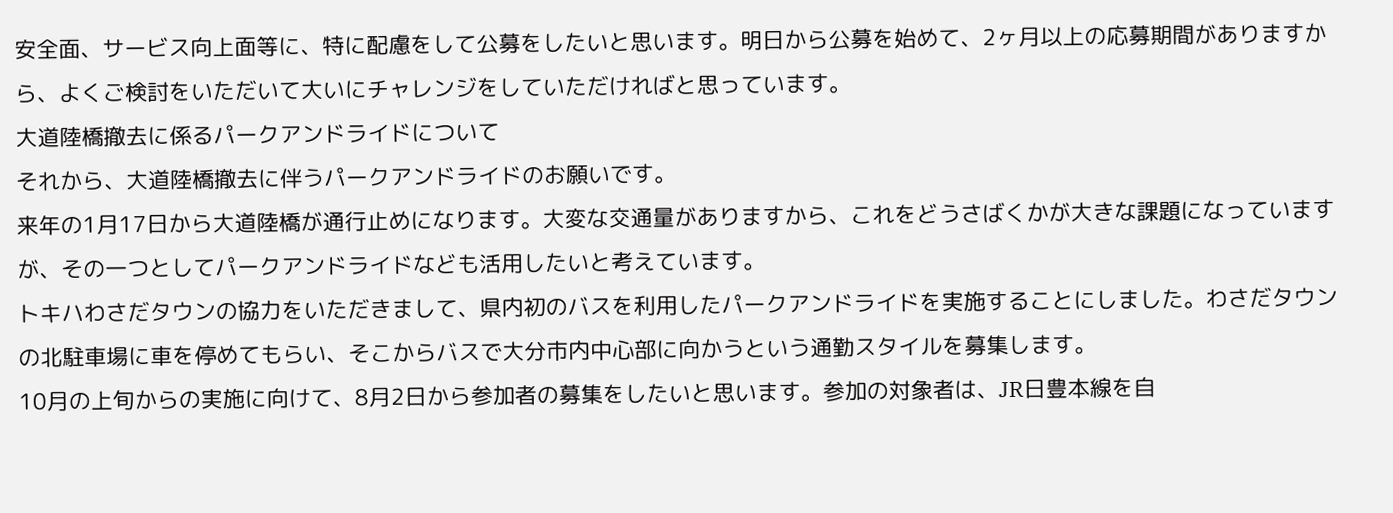安全面、サービス向上面等に、特に配慮をして公募をしたいと思います。明日から公募を始めて、2ヶ月以上の応募期間がありますから、よくご検討をいただいて大いにチャレンジをしていただければと思っています。
大道陸橋撤去に係るパークアンドライドについて
それから、大道陸橋撤去に伴うパークアンドライドのお願いです。
来年の1月17日から大道陸橋が通行止めになります。大変な交通量がありますから、これをどうさばくかが大きな課題になっていますが、その一つとしてパークアンドライドなども活用したいと考えています。
トキハわさだタウンの協力をいただきまして、県内初のバスを利用したパークアンドライドを実施することにしました。わさだタウンの北駐車場に車を停めてもらい、そこからバスで大分市内中心部に向かうという通勤スタイルを募集します。
10月の上旬からの実施に向けて、8月2日から参加者の募集をしたいと思います。参加の対象者は、JR日豊本線を自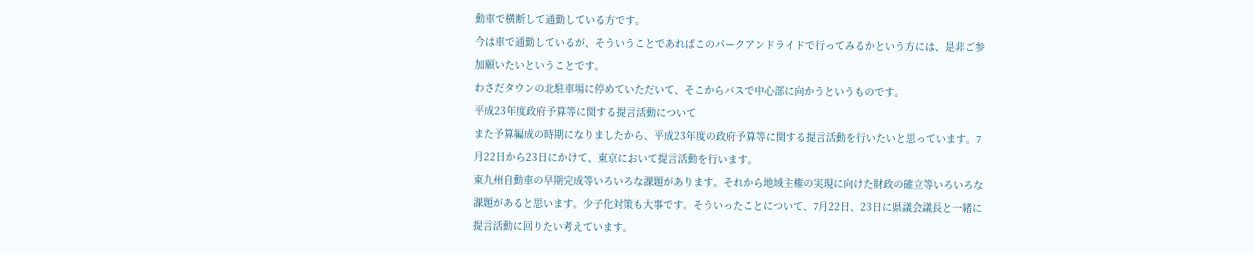動車で横断して通勤している方です。
今は車で通勤しているが、そういうことであればこのパークアンドライドで行ってみるかという方には、是非ご参加願いたいということです。
わさだタウンの北駐車場に停めていただいて、そこからバスで中心部に向かうというものです。
平成23年度政府予算等に関する提言活動について
また予算編成の時期になりましたから、平成23年度の政府予算等に関する提言活動を行いたいと思っています。7月22日から23日にかけて、東京において提言活動を行います。
東九州自動車の早期完成等いろいろな課題があります。それから地域主権の実現に向けた財政の確立等いろいろな課題があると思います。少子化対策も大事です。そういったことについて、7月22日、23日に県議会議長と一緒に提言活動に回りたい考えています。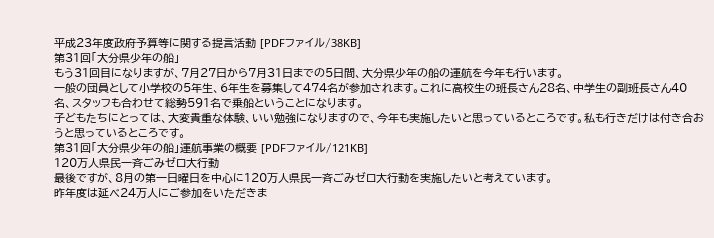平成23年度政府予算等に関する提言活動 [PDFファイル/38KB]
第31回「大分県少年の船」
もう31回目になりますが、7月27日から7月31日までの5日間、大分県少年の船の運航を今年も行います。
一般の団員として小学校の5年生、6年生を募集して474名が参加されます。これに高校生の班長さん28名、中学生の副班長さん40名、スタッフも合わせて総勢591名で乗船ということになります。
子どもたちにとっては、大変貴重な体験、いい勉強になりますので、今年も実施したいと思っているところです。私も行きだけは付き合おうと思っているところです。
第31回「大分県少年の船」運航事業の概要 [PDFファイル/121KB]
120万人県民一斉ごみゼロ大行動
最後ですが、8月の第一日曜日を中心に120万人県民一斉ごみゼロ大行動を実施したいと考えています。
昨年度は延べ24万人にご参加をいただきま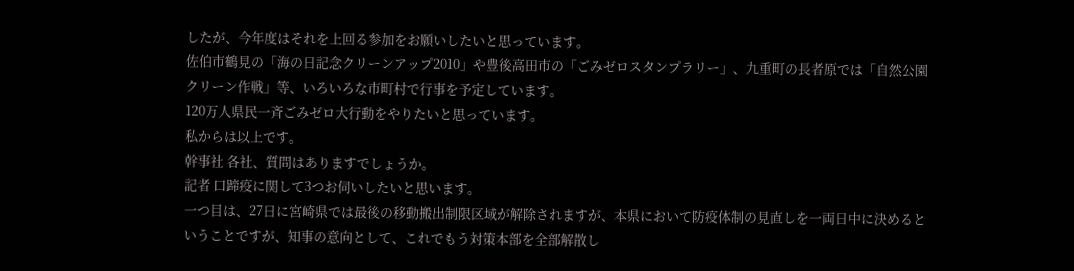したが、今年度はそれを上回る参加をお願いしたいと思っています。
佐伯市鶴見の「海の日記念クリーンアップ2010」や豊後高田市の「ごみゼロスタンプラリー」、九重町の長者原では「自然公園クリーン作戦」等、いろいろな市町村で行事を予定しています。
120万人県民一斉ごみゼロ大行動をやりたいと思っています。
私からは以上です。
幹事社 各社、質問はありますでしょうか。
記者 口蹄疫に関して3つお伺いしたいと思います。
一つ目は、27日に宮崎県では最後の移動搬出制限区域が解除されますが、本県において防疫体制の見直しを一両日中に決めるということですが、知事の意向として、これでもう対策本部を全部解散し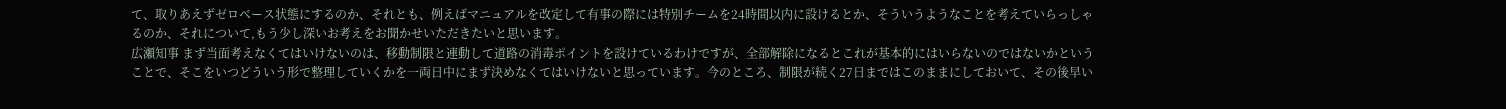て、取りあえずゼロベース状態にするのか、それとも、例えばマニュアルを改定して有事の際には特別チームを24時間以内に設けるとか、そういうようなことを考えていらっしゃるのか、それについて,もう少し深いお考えをお聞かせいただきたいと思います。
広瀬知事 まず当面考えなくてはいけないのは、移動制限と連動して道路の消毒ポイントを設けているわけですが、全部解除になるとこれが基本的にはいらないのではないかということで、そこをいつどういう形で整理していくかを一両日中にまず決めなくてはいけないと思っています。今のところ、制限が続く27日まではこのままにしておいて、その後早い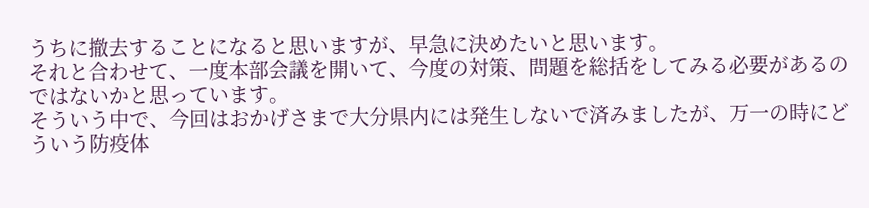うちに撤去することになると思いますが、早急に決めたいと思います。
それと合わせて、一度本部会議を開いて、今度の対策、問題を総括をしてみる必要があるのではないかと思っています。
そういう中で、今回はおかげさまで大分県内には発生しないで済みましたが、万一の時にどういう防疫体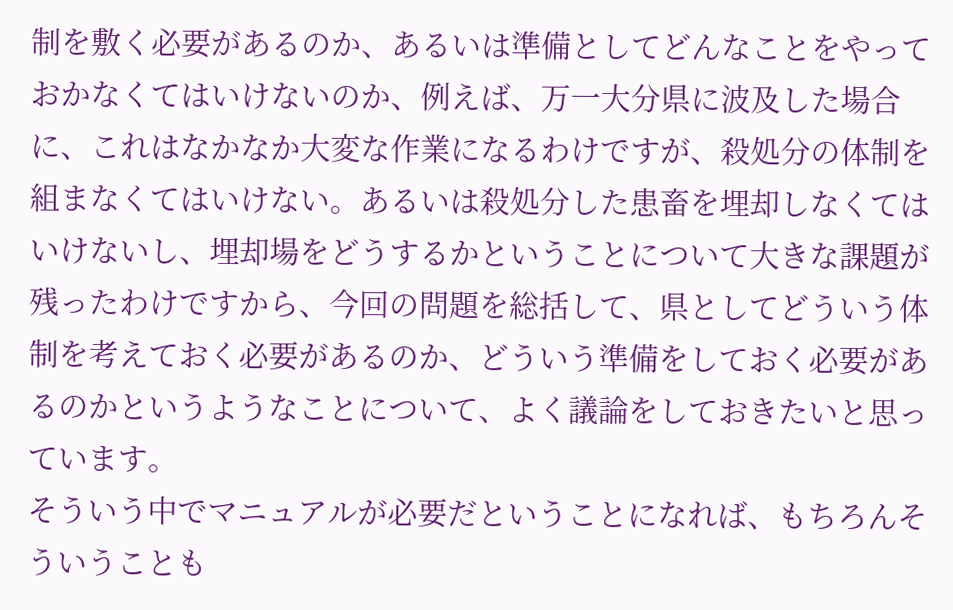制を敷く必要があるのか、あるいは準備としてどんなことをやっておかなくてはいけないのか、例えば、万一大分県に波及した場合に、これはなかなか大変な作業になるわけですが、殺処分の体制を組まなくてはいけない。あるいは殺処分した患畜を埋却しなくてはいけないし、埋却場をどうするかということについて大きな課題が残ったわけですから、今回の問題を総括して、県としてどういう体制を考えておく必要があるのか、どういう準備をしておく必要があるのかというようなことについて、よく議論をしておきたいと思っています。
そういう中でマニュアルが必要だということになれば、もちろんそういうことも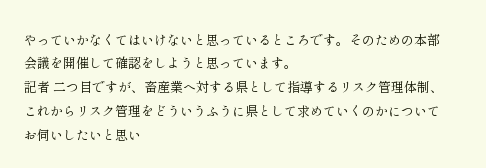やっていかなくてはいけないと思っているところです。そのための本部会議を開催して確認をしようと思っています。
記者 二つ目ですが、畜産業へ対する県として指導するリスク管理体制、これからリスク管理をどういうふうに県として求めていくのかについてお伺いしたいと思い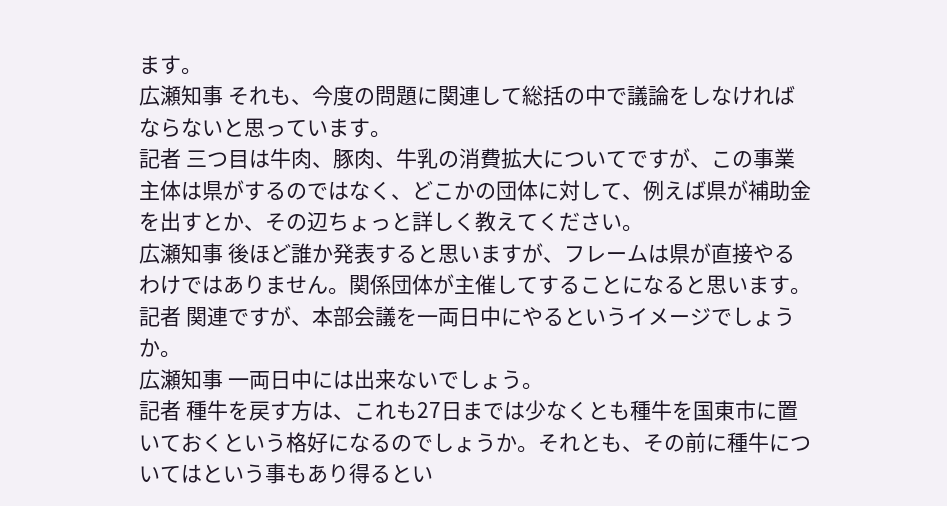ます。
広瀬知事 それも、今度の問題に関連して総括の中で議論をしなければならないと思っています。
記者 三つ目は牛肉、豚肉、牛乳の消費拡大についてですが、この事業主体は県がするのではなく、どこかの団体に対して、例えば県が補助金を出すとか、その辺ちょっと詳しく教えてください。
広瀬知事 後ほど誰か発表すると思いますが、フレームは県が直接やるわけではありません。関係団体が主催してすることになると思います。
記者 関連ですが、本部会議を一両日中にやるというイメージでしょうか。
広瀬知事 一両日中には出来ないでしょう。
記者 種牛を戻す方は、これも27日までは少なくとも種牛を国東市に置いておくという格好になるのでしょうか。それとも、その前に種牛についてはという事もあり得るとい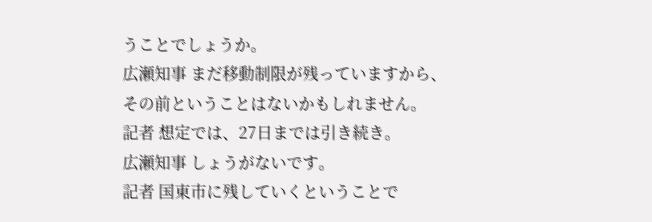うことでしょうか。
広瀬知事 まだ移動制限が残っていますから、その前ということはないかもしれません。
記者 想定では、27日までは引き続き。
広瀬知事 しょうがないです。
記者 国東市に残していくということで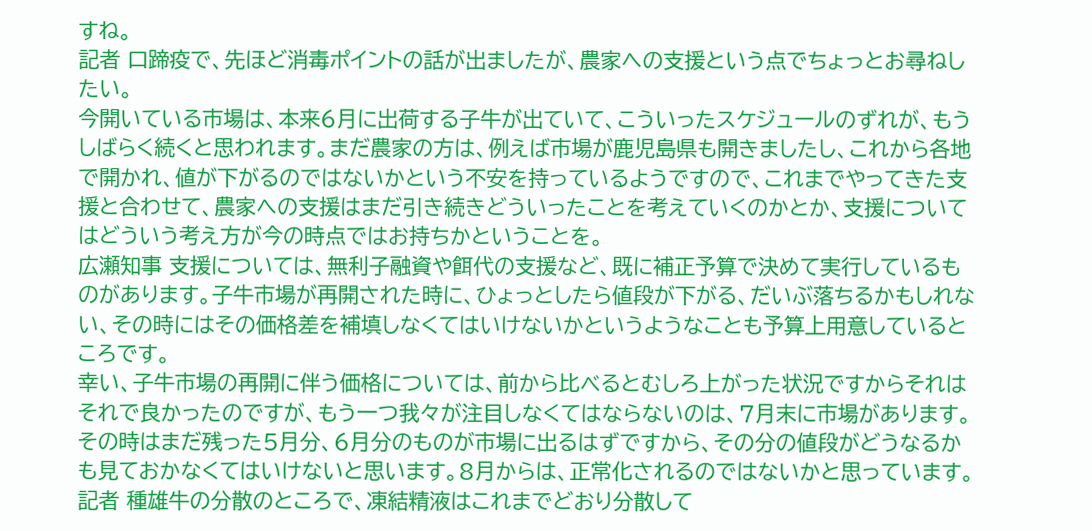すね。
記者 口蹄疫で、先ほど消毒ポイントの話が出ましたが、農家への支援という点でちょっとお尋ねしたい。
今開いている市場は、本来6月に出荷する子牛が出ていて、こういったスケジュールのずれが、もうしばらく続くと思われます。まだ農家の方は、例えば市場が鹿児島県も開きましたし、これから各地で開かれ、値が下がるのではないかという不安を持っているようですので、これまでやってきた支援と合わせて、農家への支援はまだ引き続きどういったことを考えていくのかとか、支援についてはどういう考え方が今の時点ではお持ちかということを。
広瀬知事 支援については、無利子融資や餌代の支援など、既に補正予算で決めて実行しているものがあります。子牛市場が再開された時に、ひょっとしたら値段が下がる、だいぶ落ちるかもしれない、その時にはその価格差を補填しなくてはいけないかというようなことも予算上用意しているところです。
幸い、子牛市場の再開に伴う価格については、前から比べるとむしろ上がった状況ですからそれはそれで良かったのですが、もう一つ我々が注目しなくてはならないのは、7月末に市場があります。その時はまだ残った5月分、6月分のものが市場に出るはずですから、その分の値段がどうなるかも見ておかなくてはいけないと思います。8月からは、正常化されるのではないかと思っています。
記者 種雄牛の分散のところで、凍結精液はこれまでどおり分散して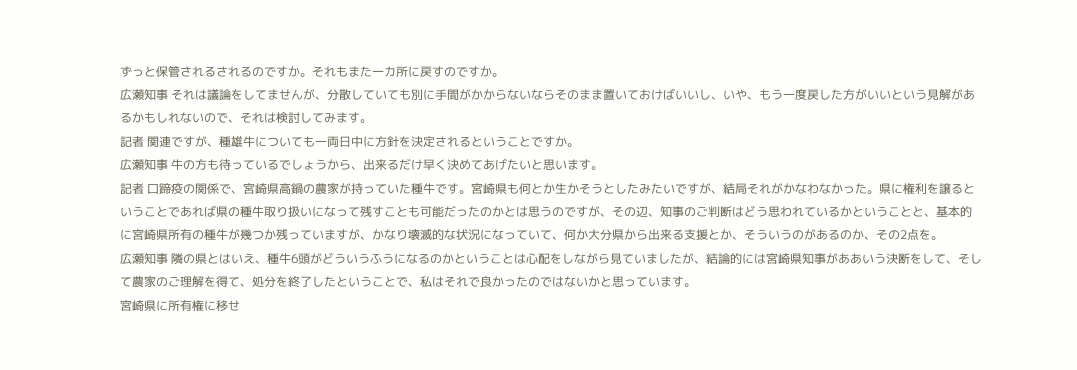ずっと保管されるされるのですか。それもまた一カ所に戻すのですか。
広瀬知事 それは議論をしてませんが、分散していても別に手間がかからないならそのまま置いておけばいいし、いや、もう一度戻した方がいいという見解があるかもしれないので、それは検討してみます。
記者 関連ですが、種雄牛についても一両日中に方針を決定されるということですか。
広瀬知事 牛の方も待っているでしょうから、出来るだけ早く決めてあげたいと思います。
記者 口蹄疫の関係で、宮崎県高鍋の農家が持っていた種牛です。宮崎県も何とか生かそうとしたみたいですが、結局それがかなわなかった。県に権利を譲るということであれば県の種牛取り扱いになって残すことも可能だったのかとは思うのですが、その辺、知事のご判断はどう思われているかということと、基本的に宮崎県所有の種牛が幾つか残っていますが、かなり壊滅的な状況になっていて、何か大分県から出来る支援とか、そういうのがあるのか、その2点を。
広瀬知事 隣の県とはいえ、種牛6頭がどういうふうになるのかということは心配をしながら見ていましたが、結論的には宮崎県知事がああいう決断をして、そして農家のご理解を得て、処分を終了したということで、私はそれで良かったのではないかと思っています。
宮崎県に所有権に移せ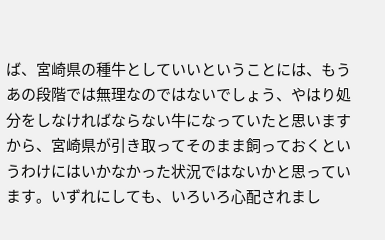ば、宮崎県の種牛としていいということには、もうあの段階では無理なのではないでしょう、やはり処分をしなければならない牛になっていたと思いますから、宮崎県が引き取ってそのまま飼っておくというわけにはいかなかった状況ではないかと思っています。いずれにしても、いろいろ心配されまし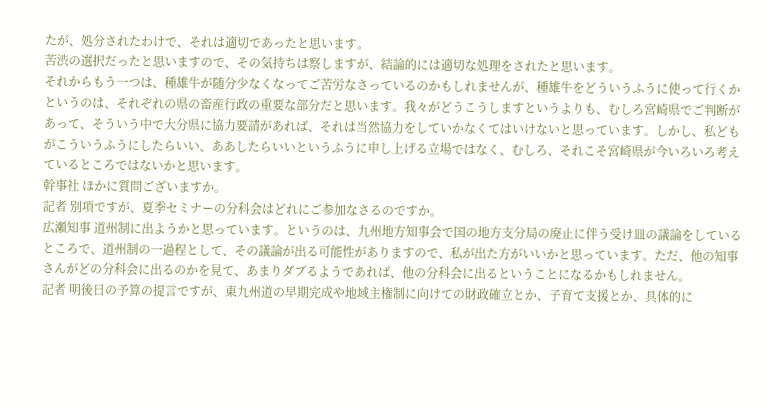たが、処分されたわけで、それは適切であったと思います。
苦渋の選択だったと思いますので、その気持ちは察しますが、結論的には適切な処理をされたと思います。
それからもう一つは、種雄牛が随分少なくなってご苦労なさっているのかもしれませんが、種雄牛をどういうふうに使って行くかというのは、それぞれの県の畜産行政の重要な部分だと思います。我々がどうこうしますというよりも、むしろ宮崎県でご判断があって、そういう中で大分県に協力要請があれば、それは当然協力をしていかなくてはいけないと思っています。しかし、私どもがこういうふうにしたらいい、ああしたらいいというふうに申し上げる立場ではなく、むしろ、それこそ宮崎県が今いろいろ考えているところではないかと思います。
幹事社 ほかに質問ございますか。
記者 別項ですが、夏季セミナーの分科会はどれにご参加なさるのですか。
広瀬知事 道州制に出ようかと思っています。というのは、九州地方知事会で国の地方支分局の廃止に伴う受け皿の議論をしているところで、道州制の一過程として、その議論が出る可能性がありますので、私が出た方がいいかと思っています。ただ、他の知事さんがどの分科会に出るのかを見て、あまりダブるようであれば、他の分科会に出るということになるかもしれません。
記者 明後日の予算の提言ですが、東九州道の早期完成や地域主権制に向けての財政確立とか、子育て支援とか、具体的に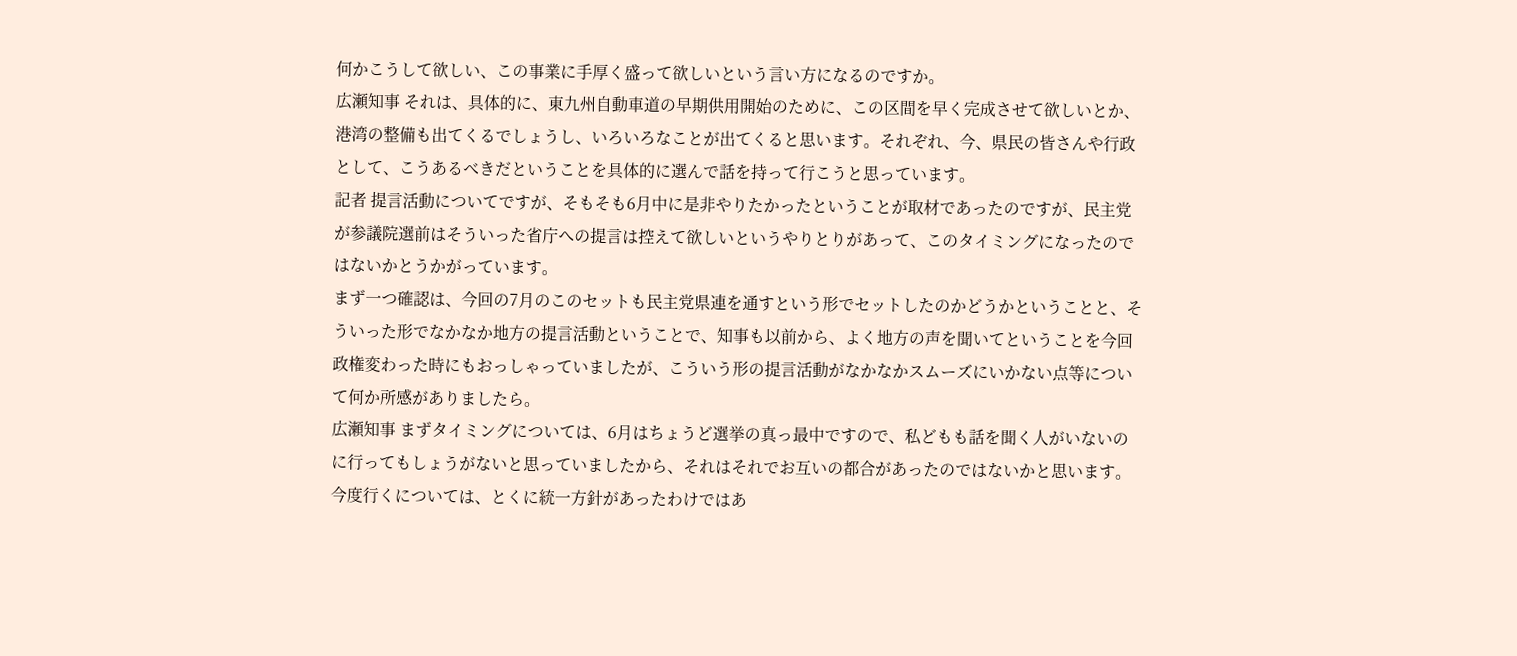何かこうして欲しい、この事業に手厚く盛って欲しいという言い方になるのですか。
広瀬知事 それは、具体的に、東九州自動車道の早期供用開始のために、この区間を早く完成させて欲しいとか、港湾の整備も出てくるでしょうし、いろいろなことが出てくると思います。それぞれ、今、県民の皆さんや行政として、こうあるべきだということを具体的に選んで話を持って行こうと思っています。
記者 提言活動についてですが、そもそも6月中に是非やりたかったということが取材であったのですが、民主党が参議院選前はそういった省庁への提言は控えて欲しいというやりとりがあって、このタイミングになったのではないかとうかがっています。
まず一つ確認は、今回の7月のこのセットも民主党県連を通すという形でセットしたのかどうかということと、そういった形でなかなか地方の提言活動ということで、知事も以前から、よく地方の声を聞いてということを今回政権変わった時にもおっしゃっていましたが、こういう形の提言活動がなかなかスムーズにいかない点等について何か所感がありましたら。
広瀬知事 まずタイミングについては、6月はちょうど選挙の真っ最中ですので、私どもも話を聞く人がいないのに行ってもしょうがないと思っていましたから、それはそれでお互いの都合があったのではないかと思います。
今度行くについては、とくに統一方針があったわけではあ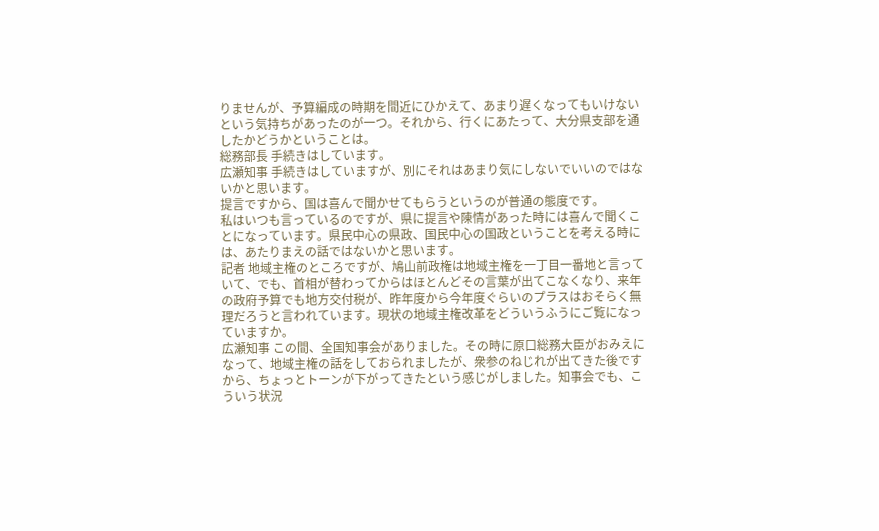りませんが、予算編成の時期を間近にひかえて、あまり遅くなってもいけないという気持ちがあったのが一つ。それから、行くにあたって、大分県支部を通したかどうかということは。
総務部長 手続きはしています。
広瀬知事 手続きはしていますが、別にそれはあまり気にしないでいいのではないかと思います。
提言ですから、国は喜んで聞かせてもらうというのが普通の態度です。
私はいつも言っているのですが、県に提言や陳情があった時には喜んで聞くことになっています。県民中心の県政、国民中心の国政ということを考える時には、あたりまえの話ではないかと思います。
記者 地域主権のところですが、鳩山前政権は地域主権を一丁目一番地と言っていて、でも、首相が替わってからはほとんどその言葉が出てこなくなり、来年の政府予算でも地方交付税が、昨年度から今年度ぐらいのプラスはおそらく無理だろうと言われています。現状の地域主権改革をどういうふうにご覧になっていますか。
広瀬知事 この間、全国知事会がありました。その時に原口総務大臣がおみえになって、地域主権の話をしておられましたが、衆参のねじれが出てきた後ですから、ちょっとトーンが下がってきたという感じがしました。知事会でも、こういう状況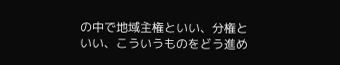の中で地域主権といい、分権といい、こういうものをどう進め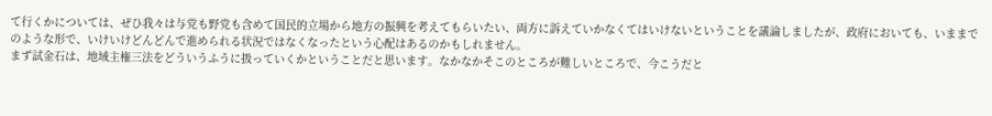て行くかについては、ぜひ我々は与党も野党も含めて国民的立場から地方の振興を考えてもらいたい、両方に訴えていかなくてはいけないということを議論しましたが、政府においても、いままでのような形で、いけいけどんどんで進められる状況ではなくなったという心配はあるのかもしれません。
まず試金石は、地域主権三法をどういうふうに扱っていくかということだと思います。なかなかそこのところが難しいところで、今こうだと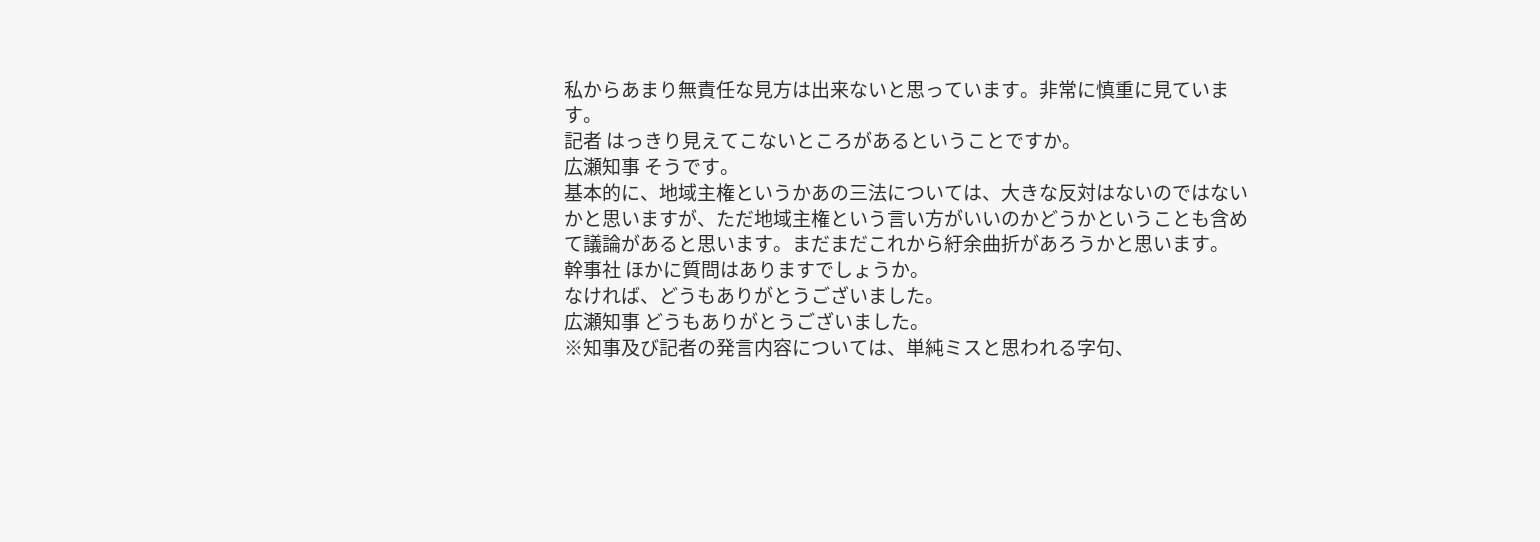私からあまり無責任な見方は出来ないと思っています。非常に慎重に見ています。
記者 はっきり見えてこないところがあるということですか。
広瀬知事 そうです。
基本的に、地域主権というかあの三法については、大きな反対はないのではないかと思いますが、ただ地域主権という言い方がいいのかどうかということも含めて議論があると思います。まだまだこれから紆余曲折があろうかと思います。
幹事社 ほかに質問はありますでしょうか。
なければ、どうもありがとうございました。
広瀬知事 どうもありがとうございました。
※知事及び記者の発言内容については、単純ミスと思われる字句、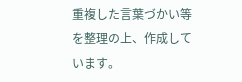重複した言葉づかい等を整理の上、作成しています。